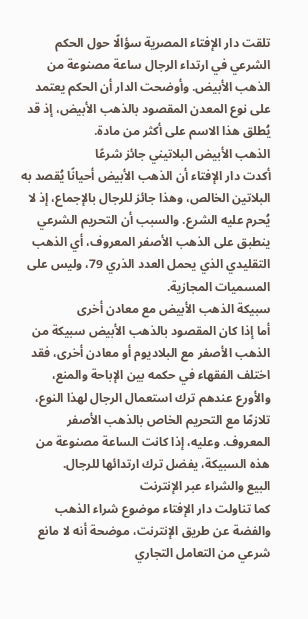تلقت دار الإفتاء المصرية سؤالًا حول الحكم الشرعي في ارتداء الرجال ساعة مصنوعة من الذهب الأبيض. وأوضحت الدار أن الحكم يعتمد على نوع المعدن المقصود بالذهب الأبيض، إذ قد يُطلق هذا الاسم على أكثر من مادة.
الذهب الأبيض البلاتيني جائز شرعًا
أكدت دار الإفتاء أن الذهب الأبيض أحيانًا يُقصد به البلاتين الخالص، وهذا جائز للرجال بالإجماع، إذ لا يُحرم عليه الشرع. والسبب أن التحريم الشرعي ينطبق على الذهب الأصفر المعروف، أي الذهب التقليدي الذي يحمل العدد الذري 79، وليس على المسميات المجازية.
سبيكة الذهب الأبيض مع معادن أخرى
أما إذا كان المقصود بالذهب الأبيض سبيكة من الذهب الأصفر مع البلاديوم أو معادن أخرى، فقد اختلف الفقهاء في حكمه بين الإباحة والمنع، والأورع عندهم ترك استعمال الرجال لهذا النوع، تلازمًا مع التحريم الخاص بالذهب الأصفر المعروف. وعليه، إذا كانت الساعة مصنوعة من هذه السبيكة، يفضل ترك ارتدائها للرجال.
البيع والشراء عبر الإنترنت
كما تناولت دار الإفتاء موضوع شراء الذهب والفضة عن طريق الإنترنت، موضحة أنه لا مانع شرعي من التعامل التجاري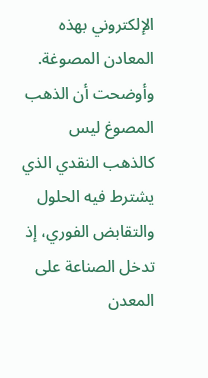الإلكتروني بهذه المعادن المصوغة. وأوضحت أن الذهب المصوغ ليس كالذهب النقدي الذي يشترط فيه الحلول والتقابض الفوري، إذ تدخل الصناعة على المعدن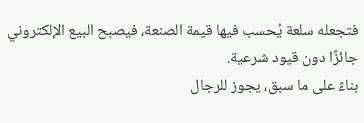فتجعله سلعة يُحسب فيها قيمة الصنعة، فيصبح البيع الإلكتروني جائزًا دون قيود شرعية.
بناءً على ما سبق، يجوز للرجال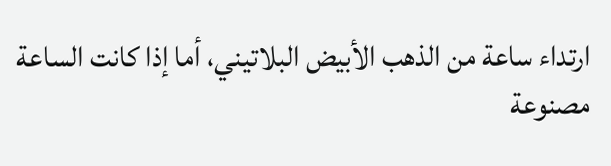ارتداء ساعة من الذهب الأبيض البلاتيني، أما إذا كانت الساعة مصنوعة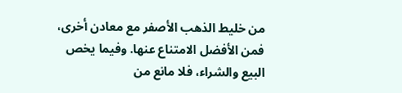من خليط الذهب الأصفر مع معادن أخرى، فمن الأفضل الامتناع عنها. وفيما يخص البيع والشراء، فلا مانع من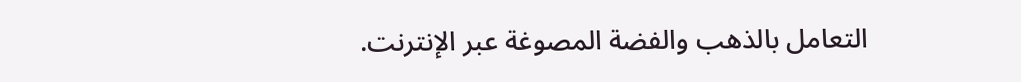التعامل بالذهب والفضة المصوغة عبر الإنترنت.